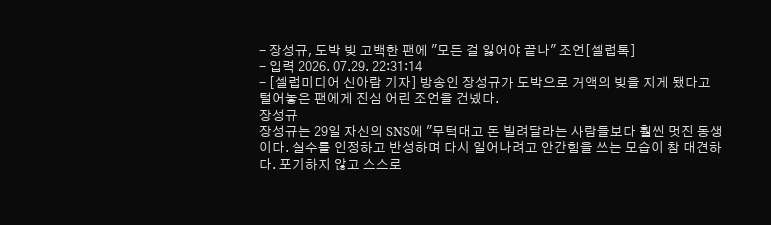- 장성규, 도박 빚 고백한 팬에 "모든 걸 잃어야 끝나" 조언[셀럽톡]
- 입력 2026. 07.29. 22:31:14
- [셀럽미디어 신아람 기자] 방송인 장성규가 도박으로 거액의 빚을 지게 됐다고 털어놓은 팬에게 진심 어린 조언을 건넸다.
장성규
장성규는 29일 자신의 SNS에 "무턱대고 돈 빌려달라는 사람들보다 훨씬 멋진 동생이다. 실수를 인정하고 반성하며 다시 일어나려고 안간힘을 쓰는 모습이 참 대견하다. 포기하지 않고 스스로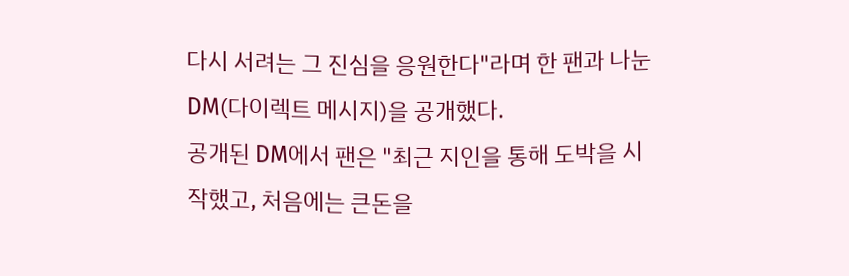다시 서려는 그 진심을 응원한다"라며 한 팬과 나눈 DM(다이렉트 메시지)을 공개했다.
공개된 DM에서 팬은 "최근 지인을 통해 도박을 시작했고, 처음에는 큰돈을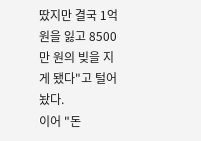땄지만 결국 1억 원을 잃고 8500만 원의 빚을 지게 됐다"고 털어놨다.
이어 "돈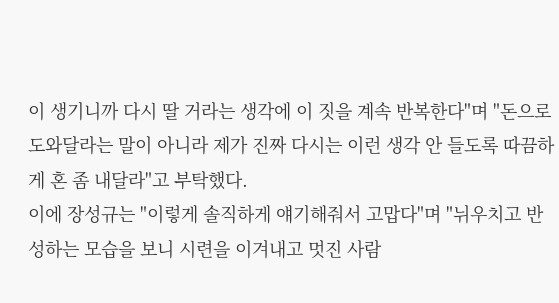이 생기니까 다시 딸 거라는 생각에 이 짓을 계속 반복한다"며 "돈으로 도와달라는 말이 아니라 제가 진짜 다시는 이런 생각 안 들도록 따끔하게 혼 좀 내달라"고 부탁했다.
이에 장성규는 "이렇게 솔직하게 얘기해줘서 고맙다"며 "뉘우치고 반성하는 모습을 보니 시련을 이겨내고 멋진 사람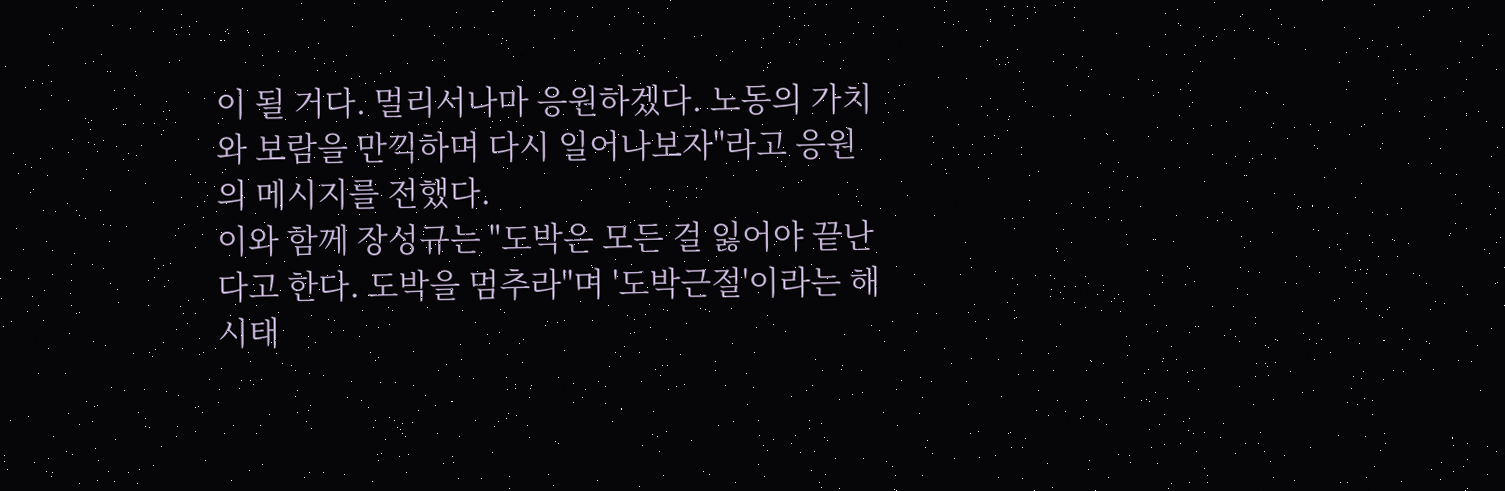이 될 거다. 멀리서나마 응원하겠다. 노동의 가치와 보람을 만끽하며 다시 일어나보자"라고 응원의 메시지를 전했다.
이와 함께 장성규는 "도박은 모든 걸 잃어야 끝난다고 한다. 도박을 멈추라"며 '도박근절'이라는 해시태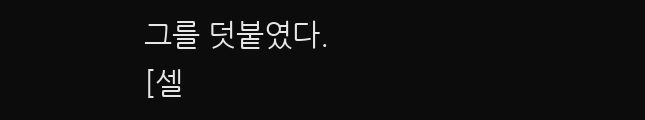그를 덧붙였다.
[셀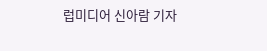럽미디어 신아람 기자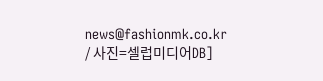news@fashionmk.co.kr / 사진=셀럽미디어DB]